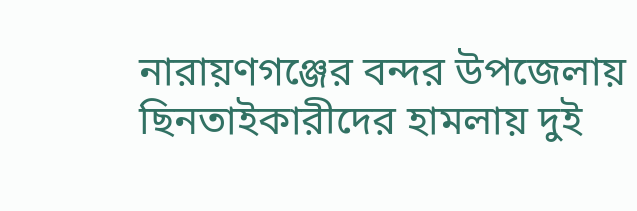নারায়ণগঞ্জের বন্দর উপজেলায় ছিনতাইকারীদের হামলায় দুই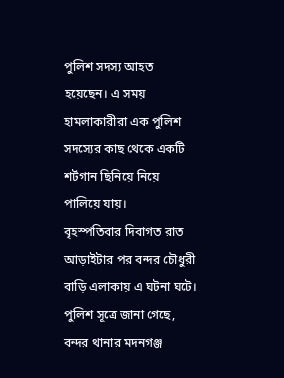পুলিশ সদস্য আহত হয়েছেন। এ সময় হামলাকারীরা এক পুলিশ সদস্যের কাছ থেকে একটি শর্টগান ছিনিয়ে নিয়ে পালিয়ে যায়।
বৃহস্পতিবার দিবাগত রাত আড়াইটার পর বন্দর চৌধুরী বাড়ি এলাকায় এ ঘটনা ঘটে।
পুলিশ সূত্রে জানা গেছে, বন্দর থানার মদনগঞ্জ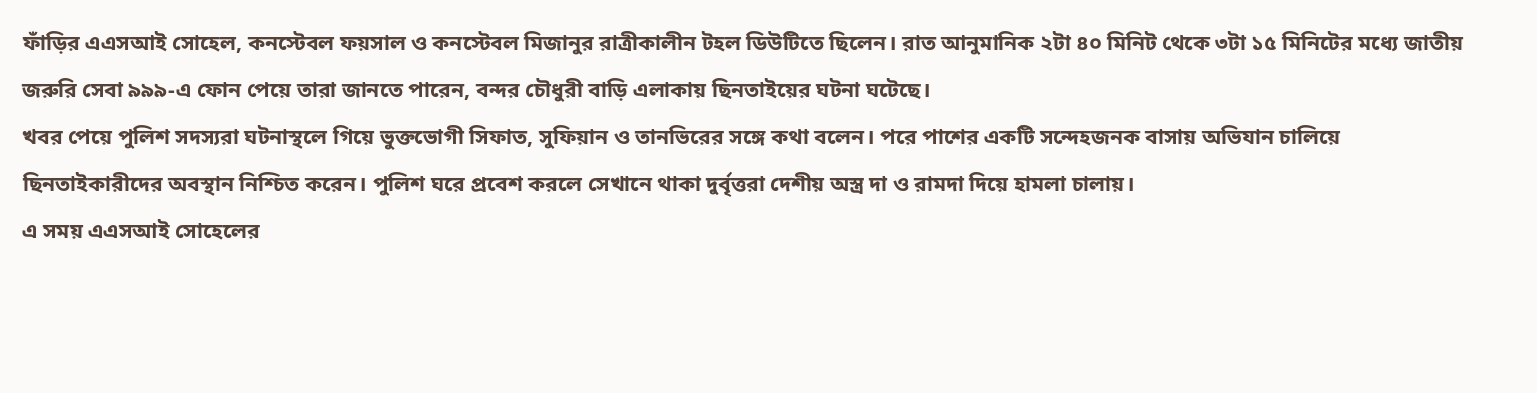ফাঁড়ির এএসআই সোহেল, কনস্টেবল ফয়সাল ও কনস্টেবল মিজানুর রাত্রীকালীন টহল ডিউটিতে ছিলেন। রাত আনুমানিক ২টা ৪০ মিনিট থেকে ৩টা ১৫ মিনিটের মধ্যে জাতীয় জরুরি সেবা ৯৯৯-এ ফোন পেয়ে তারা জানতে পারেন, বন্দর চৌধুরী বাড়ি এলাকায় ছিনতাইয়ের ঘটনা ঘটেছে।
খবর পেয়ে পুলিশ সদস্যরা ঘটনাস্থলে গিয়ে ভুক্তভোগী সিফাত, সুফিয়ান ও তানভিরের সঙ্গে কথা বলেন। পরে পাশের একটি সন্দেহজনক বাসায় অভিযান চালিয়ে ছিনতাইকারীদের অবস্থান নিশ্চিত করেন। পুলিশ ঘরে প্রবেশ করলে সেখানে থাকা দুর্বৃত্তরা দেশীয় অস্ত্র দা ও রামদা দিয়ে হামলা চালায়।
এ সময় এএসআই সোহেলের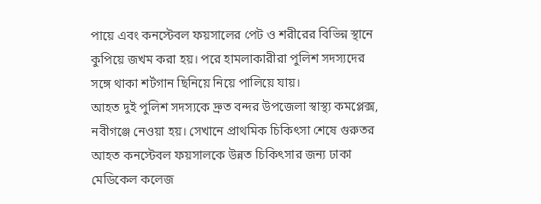পায়ে এবং কনস্টেবল ফয়সালের পেট ও শরীরের বিভিন্ন স্থানে কুপিয়ে জখম করা হয়। পরে হামলাকারীরা পুলিশ সদস্যদের সঙ্গে থাকা শর্টগান ছিনিয়ে নিয়ে পালিয়ে যায়।
আহত দুই পুলিশ সদস্যকে দ্রুত বন্দর উপজেলা স্বাস্থ্য কমপ্লেক্স, নবীগঞ্জে নেওয়া হয়। সেখানে প্রাথমিক চিকিৎসা শেষে গুরুতর আহত কনস্টেবল ফয়সালকে উন্নত চিকিৎসার জন্য ঢাকা মেডিকেল কলেজ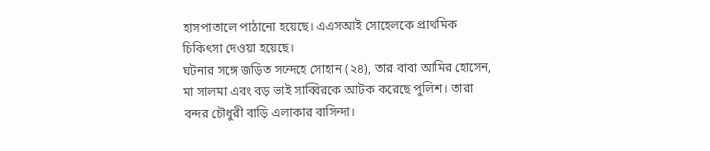হাসপাতালে পাঠানো হয়েছে। এএসআই সোহেলকে প্রাথমিক চিকিৎসা দেওয়া হয়েছে।
ঘটনার সঙ্গে জড়িত সন্দেহে সোহান (২৪), তার বাবা আমির হোসেন, মা সালমা এবং বড় ভাই সাব্বিরকে আটক করেছে পুলিশ। তারা বন্দর চৌধুরী বাড়ি এলাকার বাসিন্দা।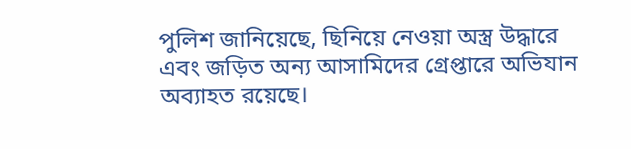পুলিশ জানিয়েছে, ছিনিয়ে নেওয়া অস্ত্র উদ্ধারে এবং জড়িত অন্য আসামিদের গ্রেপ্তারে অভিযান অব্যাহত রয়েছে।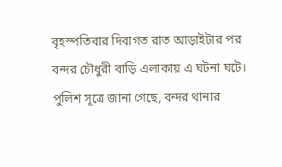বৃহস্পতিবার দিবাগত রাত আড়াইটার পর বন্দর চৌধুরী বাড়ি এলাকায় এ ঘটনা ঘটে।
পুলিশ সূত্রে জানা গেছে, বন্দর থানার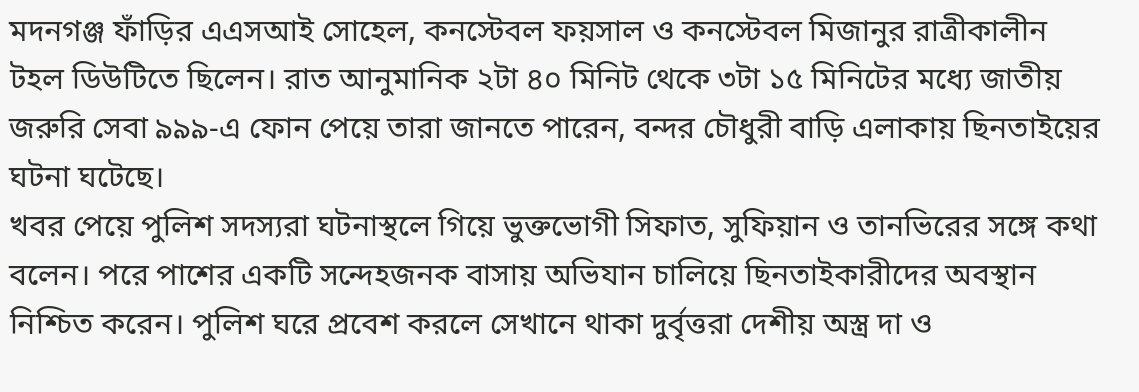মদনগঞ্জ ফাঁড়ির এএসআই সোহেল, কনস্টেবল ফয়সাল ও কনস্টেবল মিজানুর রাত্রীকালীন টহল ডিউটিতে ছিলেন। রাত আনুমানিক ২টা ৪০ মিনিট থেকে ৩টা ১৫ মিনিটের মধ্যে জাতীয় জরুরি সেবা ৯৯৯-এ ফোন পেয়ে তারা জানতে পারেন, বন্দর চৌধুরী বাড়ি এলাকায় ছিনতাইয়ের ঘটনা ঘটেছে।
খবর পেয়ে পুলিশ সদস্যরা ঘটনাস্থলে গিয়ে ভুক্তভোগী সিফাত, সুফিয়ান ও তানভিরের সঙ্গে কথা বলেন। পরে পাশের একটি সন্দেহজনক বাসায় অভিযান চালিয়ে ছিনতাইকারীদের অবস্থান নিশ্চিত করেন। পুলিশ ঘরে প্রবেশ করলে সেখানে থাকা দুর্বৃত্তরা দেশীয় অস্ত্র দা ও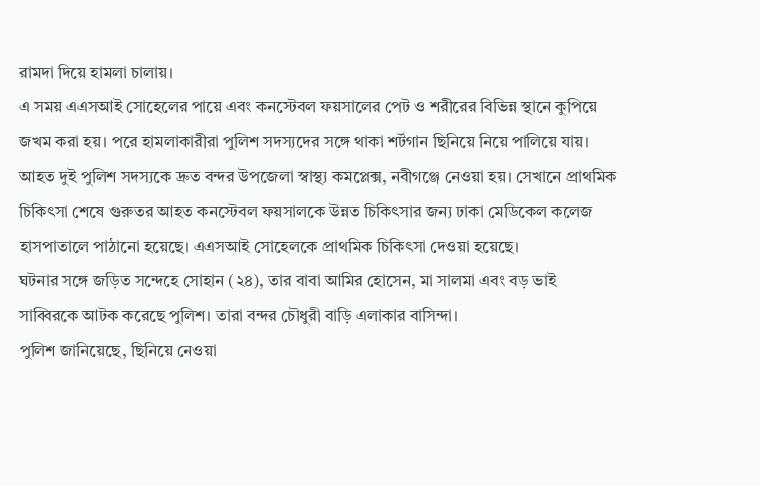রামদা দিয়ে হামলা চালায়।
এ সময় এএসআই সোহেলের পায়ে এবং কনস্টেবল ফয়সালের পেট ও শরীরের বিভিন্ন স্থানে কুপিয়ে জখম করা হয়। পরে হামলাকারীরা পুলিশ সদস্যদের সঙ্গে থাকা শর্টগান ছিনিয়ে নিয়ে পালিয়ে যায়।
আহত দুই পুলিশ সদস্যকে দ্রুত বন্দর উপজেলা স্বাস্থ্য কমপ্লেক্স, নবীগঞ্জে নেওয়া হয়। সেখানে প্রাথমিক চিকিৎসা শেষে গুরুতর আহত কনস্টেবল ফয়সালকে উন্নত চিকিৎসার জন্য ঢাকা মেডিকেল কলেজ হাসপাতালে পাঠানো হয়েছে। এএসআই সোহেলকে প্রাথমিক চিকিৎসা দেওয়া হয়েছে।
ঘটনার সঙ্গে জড়িত সন্দেহে সোহান (২৪), তার বাবা আমির হোসেন, মা সালমা এবং বড় ভাই সাব্বিরকে আটক করেছে পুলিশ। তারা বন্দর চৌধুরী বাড়ি এলাকার বাসিন্দা।
পুলিশ জানিয়েছে, ছিনিয়ে নেওয়া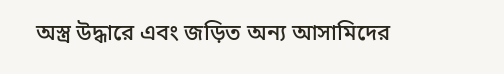অস্ত্র উদ্ধারে এবং জড়িত অন্য আসামিদের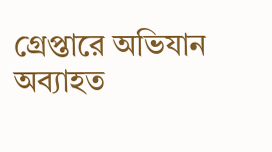গ্রেপ্তারে অভিযান অব্যাহত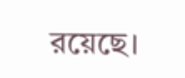রয়েছে।